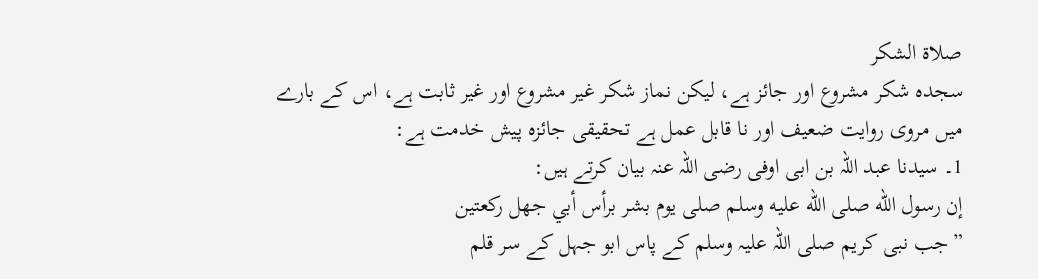صلاة الشكر
سجدہ شکر مشروع اور جائز ہے، لیکن نماز شکر غیر مشروع اور غیر ثابت ہے، اس کے بارے میں مروی روایت ضعیف اور نا قابل عمل ہے تحقیقی جائزہ پیش خدمت ہے:
1۔ سیدنا عبد اللہ بن ابی اوفی رضی اللہ عنہ بیان کرتے ہیں:
إن رسول الله صلى الله عليه وسلم صلى يوم بشر برأس أبي جهل ركعتين
”جب نبی کریم صلی اللہ علیہ وسلم کے پاس ابو جہل کے سر قلم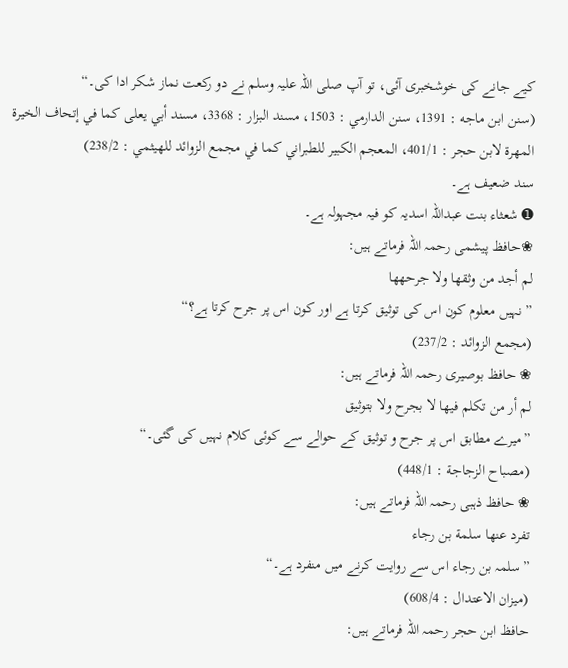کیے جانے کی خوشخبری آئی، تو آپ صلی اللہ علیہ وسلم نے دو رکعت نماز شکر ادا کی۔“
(سنن ابن ماجه : 1391، سنن الدارمي : 1503، مسند البزار : 3368، مسند أبي يعلى كما في إتحاف الخيرة المهرة لابن حجر : 401/1، المعجم الكبير للطبراني كما في مجمع الزوائد للهيثمي : 238/2)
سند ضعیف ہے۔
➊ شعثاء بنت عبداللہ اسدیہ کو فیہ مجہولہ ہے۔
❀حافظ پیشمی رحمہ اللہ فرماتے ہیں:
لم أجد من وثقها ولا جرحهها
” نہیں معلوم کون اس کی توثیق کرتا ہے اور کون اس پر جرح کرتا ہے؟“
(مجمع الزوائد : 237/2)
❀ حافظ بوصیری رحمہ اللہ فرماتے ہیں:
لم أر من تكلم فيها لا بجرح ولا بتوثيق
”میرے مطابق اس پر جرح و توثیق کے حوالے سے کوئی کلام نہیں کی گئی۔“
(مصباح الزجاجة : 448/1)
❀ حافظ ذہبی رحمہ اللہ فرماتے ہیں:
تفرد عنها سلمة بن رجاء
”سلمہ بن رجاء اس سے روایت کرنے میں منفرد ہے۔“
(ميزان الاعتدال : 608/4)
حافظ ابن حجر رحمہ اللہ فرماتے ہیں: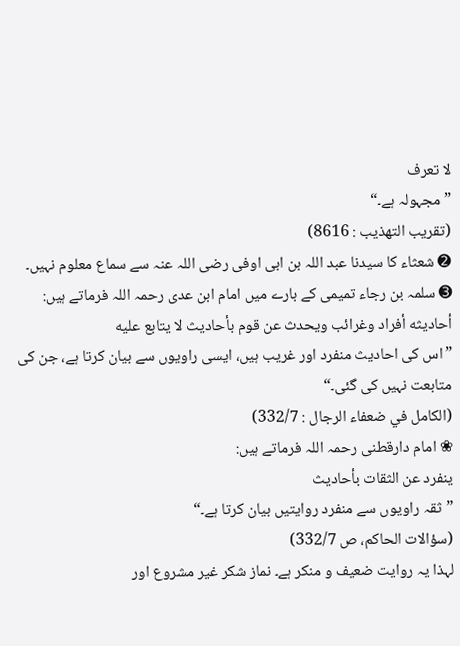لا تعرف
”مجہولہ ہے۔“
(تقريب التهذيب : 8616)
➋ شعثاء کا سیدنا عبد اللہ بن ابی اوفی رضی اللہ عنہ سے سماع معلوم نہیں۔
➌ سلمہ بن رجاء تمیمی کے بارے میں امام ابن عدی رحمہ اللہ فرماتے ہیں:
أحاديثه أفراد وغرائب ويحدث عن قوم بأحاديث لا يتابع عليه
”اس کی احادیث منفرد اور غریب ہیں، ایسی راویوں سے بیان کرتا ہے، جن کی متابعت نہیں کی گئی۔“
(الكامل في ضعفاء الرجال : 332/7)
❀ امام دارقطنی رحمہ اللہ فرماتے ہیں:
ينفرد عن الثقات بأحاديث
”ثقہ راویوں سے منفرد روایتیں بیان کرتا ہے۔“
(سؤالات الحاكم، ص 332/7)
لہذا یہ روایت ضعیف و منکر ہے۔ نماز شکر غیر مشروع اور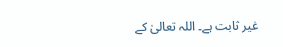غیر ثابت ہے۔ اللہ تعالیٰ کے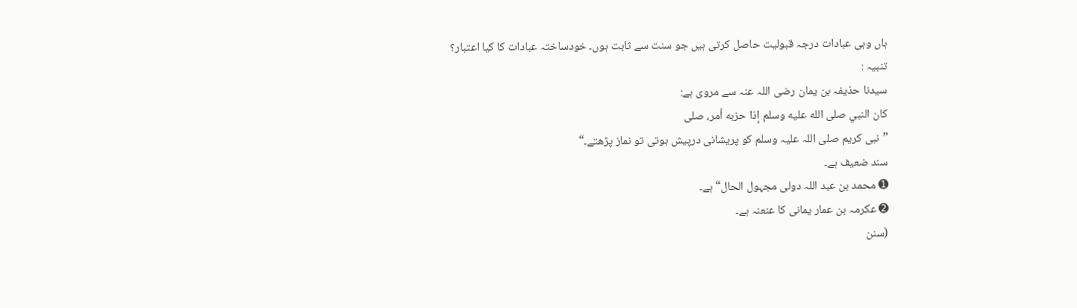ہاں وہی عبادات درجہ قبولیت حاصل کرتی ہیں جو سنت سے ثابت ہوں۔ خودساختہ عبادات کا کیا اعتبار؟
تنبیہ :
سیدنا حذیفہ بن یمان رضی اللہ عنہ سے مروی ہے:
كان النبي صلى الله عليه وسلم إذا حزبه أمر، صلى
”نبی کریم صلی اللہ علیہ وسلم کو پریشانی درپیش ہوتی تو نماز پڑھتے۔“
سند ضعیف ہے۔
➊ محمد بن عبد اللہ دولی مجہول الحال“ ہے۔
➋ عکرمہ بن عمار یمانی کا عنعنہ ہے۔
(سنن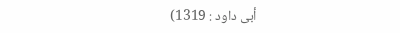أبی داود : 1319)